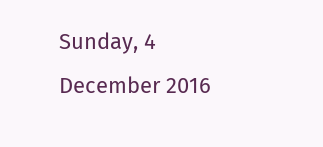Sunday, 4 December 2016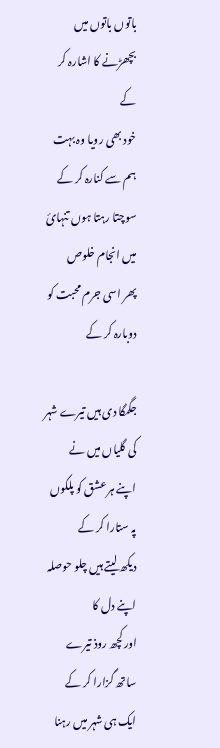باتوں باتوں میں بچھڑنے کا اشارہ کر کے
خود بھی رویا وہ بہت ہم سے کنارہ کر کے
سوچتا رہتا ہوں تنہائ میں انجام خلوص
پھر اسی جرم محبت کو دوبارہ کر کے

جگمگا دی ہیں تیرے شہر کی گلیاں میں نے
اپنے ہر عشق کو پلکوں پہ ستارا کر کے
دیکھ لیتے ہیں چلو حوصلہ اپنے دل کا
اور کچھ روذ تیرے ساتھ گزارا کر کے
ایک ہی شہر میں رہنا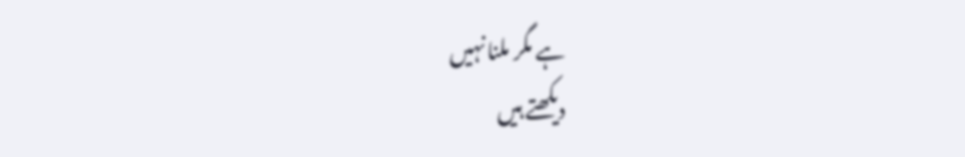ہے مگر ملنا نہیں
دیکھتے ہیں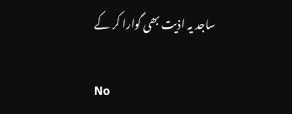ساجد یہ اذیت بھی گوارا کر کے

No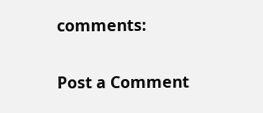comments:

Post a Comment